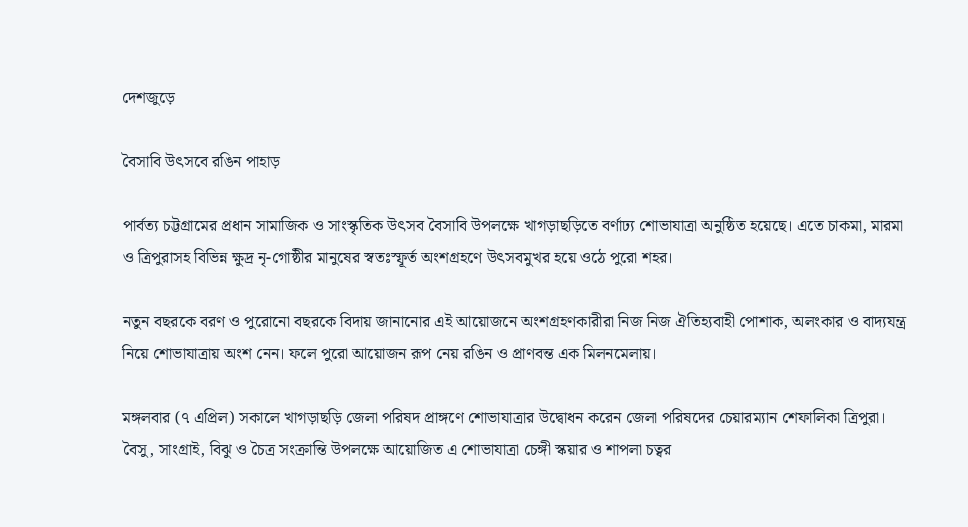দেশজুড়ে

বৈসাবি উৎসবে রঙিন পাহাড়

পার্বত্য চট্টগ্রামের প্রধান সামাজিক ও সাংস্কৃতিক উৎসব বৈসাবি উপলক্ষে খাগড়াছড়িতে বর্ণাঢ্য শোভাযাত্রা অনুষ্ঠিত হয়েছে। এতে চাকমা, মারমা ও ত্রিপুরাসহ বিভিন্ন ক্ষুদ্র নৃ-গোষ্ঠীর মানুষের স্বতঃস্ফূর্ত অংশগ্রহণে উৎসবমুখর হয়ে ওঠে পুরো শহর।

নতুন বছরকে বরণ ও পুরোনো বছরকে বিদায় জানানোর এই আয়োজনে অংশগ্রহণকারীরা নিজ নিজ ঐতিহ্যবাহী পোশাক, অলংকার ও বাদ্যযন্ত্র নিয়ে শোভাযাত্রায় অংশ নেন। ফলে পুরো আয়োজন রূপ নেয় রঙিন ও প্রাণবন্ত এক মিলনমেলায়।

মঙ্গলবার (৭ এপ্রিল) সকালে খাগড়াছড়ি জেলা পরিষদ প্রাঙ্গণে শোভাযাত্রার উদ্বোধন করেন জেলা পরিষদের চেয়ারম্যান শেফালিকা ত্রিপুরা। বৈসু, সাংগ্রাই, বিঝু ও চৈত্র সংক্রান্তি উপলক্ষে আয়োজিত এ শোভাযাত্রা চেঙ্গী স্কয়ার ও শাপলা চত্বর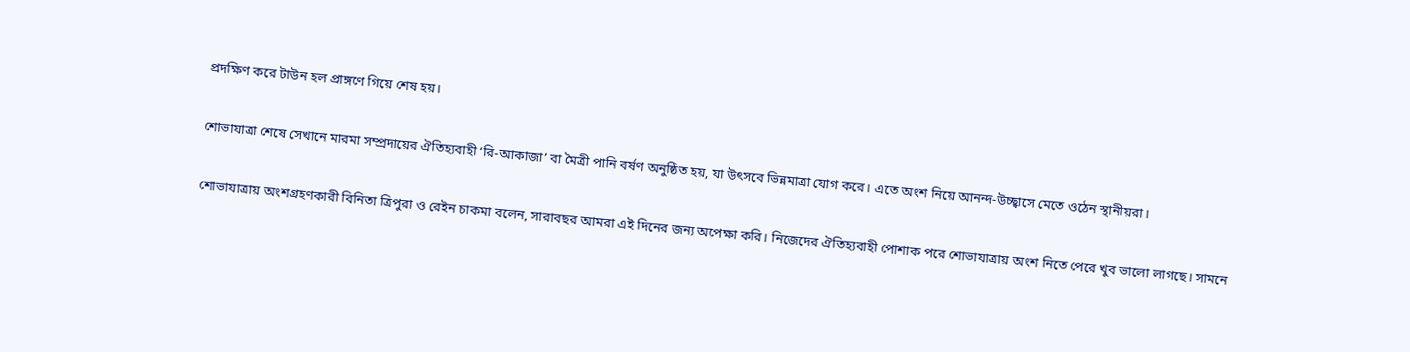প্রদক্ষিণ করে টাউন হল প্রাঙ্গণে গিয়ে শেষ হয়।

শোভাযাত্রা শেষে সেখানে মারমা সম্প্রদায়ের ঐতিহ্যবাহী ‘রি-আকাজা’ বা মৈত্রী পানি বর্ষণ অনুষ্ঠিত হয়, যা উৎসবে ভিন্নমাত্রা যোগ করে। এতে অংশ নিয়ে আনন্দ-উচ্ছ্বাসে মেতে ওঠেন স্থানীয়রা।

শোভাযাত্রায় অংশগ্রহণকারী বিনিতা ত্রিপুরা ও রেইন চাকমা বলেন, সারাবছর আমরা এই দিনের জন্য অপেক্ষা করি। নিজেদের ঐতিহ্যবাহী পোশাক পরে শোভাযাত্রায় অংশ নিতে পেরে খুব ভালো লাগছে। সামনে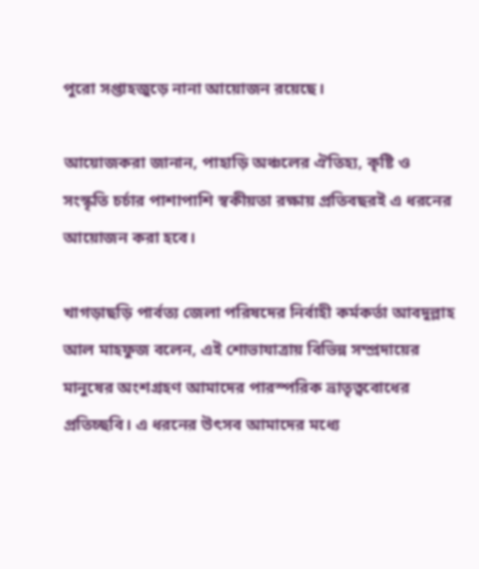পুরো সপ্তাহজুড়ে নানা আয়োজন রয়েছে।

আয়োজকরা জানান, পাহাড়ি অঞ্চলের ঐতিহ্য, কৃষ্টি ও সংস্কৃতি চর্চার পাশাপাশি স্বকীয়তা রক্ষায় প্রতিবছরই এ ধরনের আয়োজন করা হবে।

খাগড়াছড়ি পার্বত্য জেলা পরিষদের নির্বাহী কর্মকর্তা আবদুল্লাহ আল মাহফুজ বলেন, এই শোভাযাত্রায় বিভিন্ন সম্প্রদায়ের মানুষের অংশগ্রহণ আমাদের পারস্পরিক ভ্রাতৃত্ববোধের প্রতিচ্ছবি। এ ধরনের উৎসব আমাদের মধ্যে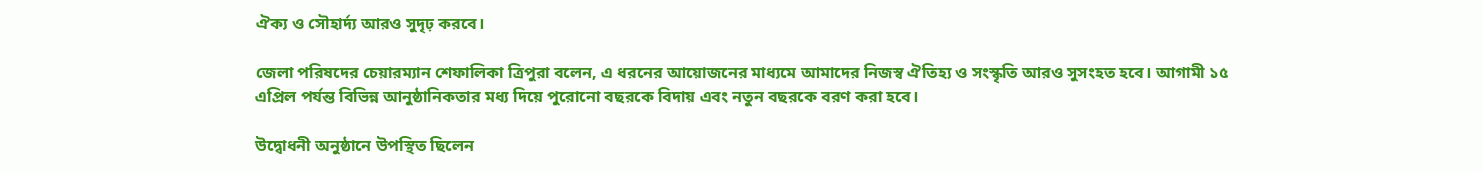ঐক্য ও সৌহার্দ্য আরও সুদৃঢ় করবে।

জেলা পরিষদের চেয়ারম্যান শেফালিকা ত্রিপুরা বলেন, এ ধরনের আয়োজনের মাধ্যমে আমাদের নিজস্ব ঐতিহ্য ও সংস্কৃতি আরও সুসংহত হবে। আগামী ১৫ এপ্রিল পর্যন্ত বিভিন্ন আনুষ্ঠানিকতার মধ্য দিয়ে পুরোনো বছরকে বিদায় এবং নতুন বছরকে বরণ করা হবে।

উদ্বোধনী অনুষ্ঠানে উপস্থিত ছিলেন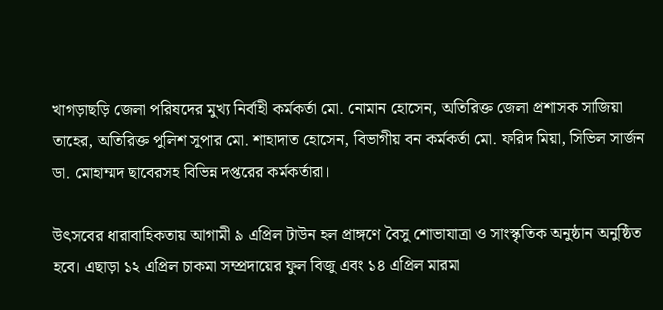খাগড়াছড়ি জেলা পরিষদের মুখ্য নির্বাহী কর্মকর্তা মো. নোমান হোসেন, অতিরিক্ত জেলা প্রশাসক সাজিয়া তাহের, অতিরিক্ত পুলিশ সুপার মো. শাহাদাত হোসেন, বিভাগীয় বন কর্মকর্তা মো. ফরিদ মিয়া, সিভিল সার্জন ডা. মোহাম্মদ ছাবেরসহ বিভিন্ন দপ্তরের কর্মকর্তারা।

উৎসবের ধারাবাহিকতায় আগামী ৯ এপ্রিল টাউন হল প্রাঙ্গণে বৈসু শোভাযাত্রা ও সাংস্কৃতিক অনুষ্ঠান অনুষ্ঠিত হবে। এছাড়া ১২ এপ্রিল চাকমা সম্প্রদায়ের ফুল বিজু এবং ১৪ এপ্রিল মারমা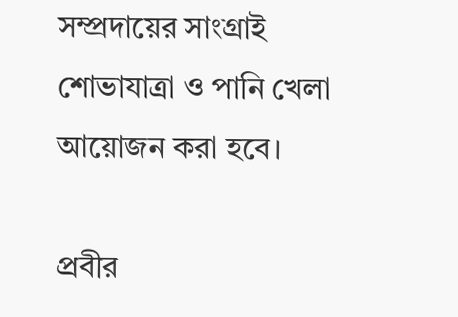সম্প্রদায়ের সাংগ্রাই শোভাযাত্রা ও পানি খেলা আয়োজন করা হবে।

প্রবীর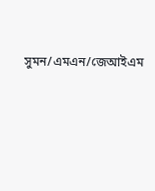সুমন/এমএন/জেআইএম